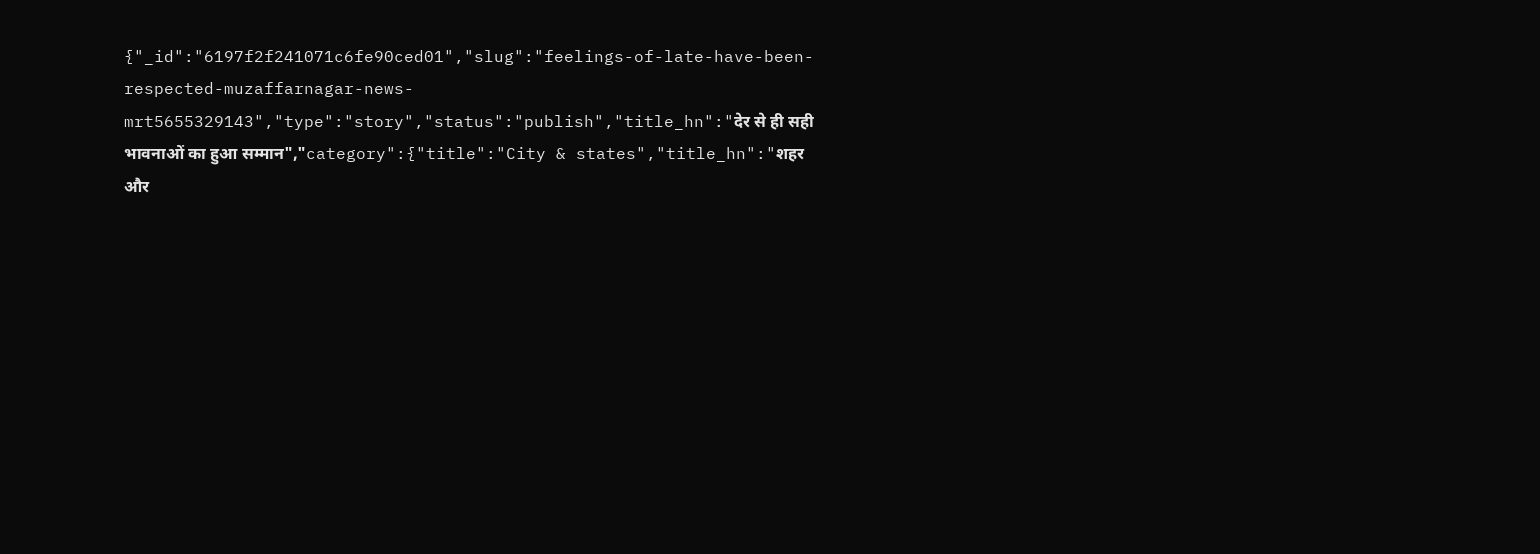{"_id":"6197f2f241071c6fe90ced01","slug":"feelings-of-late-have-been-respected-muzaffarnagar-news-mrt5655329143","type":"story","status":"publish","title_hn":"देर से ही सही भावनाओं का हुआ सम्मान","category":{"title":"City & states","title_hn":"शहर और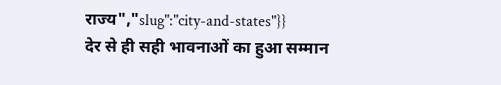राज्य","slug":"city-and-states"}}
देर से ही सही भावनाओं का हुआ सम्मान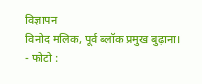विज्ञापन
विनोद मलिक, पूर्व ब्लॉक प्रमुख बुढ़ाना।
- फोटो :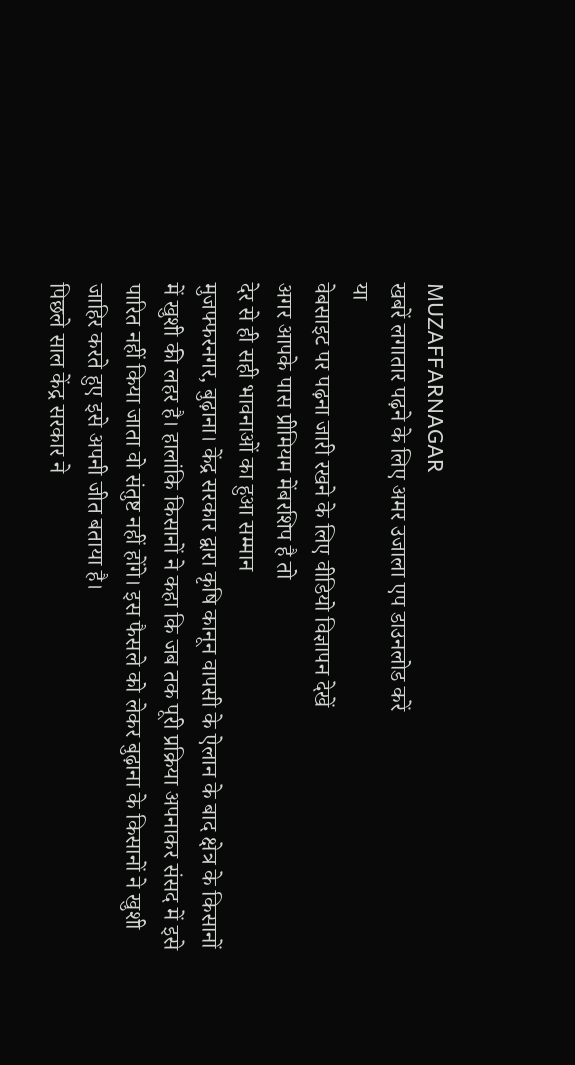MUZAFFARNAGAR
खबरें लगातार पढ़ने के लिए अमर उजाला एप डाउनलोड करें
या
वेबसाइट पर पढ़ना जारी रखने के लिए वीडियो विज्ञापन देखें
अगर आपके पास प्रीमियम मेंबरशिप है तो
देर से ही सही भावनाओं का हुआ सम्मान
मुजफ्फरनगर, बुढ़ाना। केंद्र सरकार द्वारा कृषि कानून वापसी के ऐलान के बाद क्षेत्र के किसानों में खुशी की लहर है। हालांकि किसानों ने कहा कि जब तक पूरी प्रक्रिया अपनाकर संसद में इसे पारित नहीं किया जाता वो संतुष्ट नहीं होंगे। इस फैसले को लेकर बुढ़ाना के किसानों ने खुशी जाहिर करते हुए इसे अपनी जीत बताया है।
पिछले साल केंद्र सरकार ने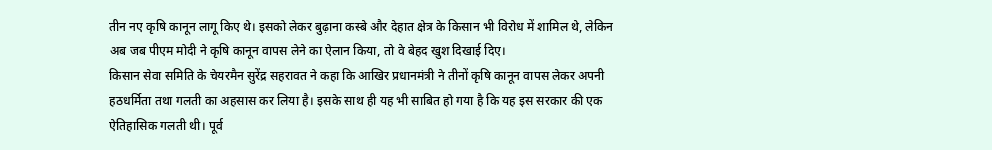तीन नए कृषि कानून लागू किए थे। इसको लेकर बुढ़ाना कस्बे और देहात क्षेत्र के किसान भी विरोध में शामिल थे, लेकिन अब जब पीएम मोदी ने कृषि कानून वापस लेने का ऐलान किया, तो वे बेहद खुश दिखाई दिए।
किसान सेवा समिति के चेयरमैन सुरेंद्र सहरावत ने कहा कि आखिर प्रधानमंत्री ने तीनों कृषि कानून वापस लेकर अपनी हठधर्मिता तथा गलती का अहसास कर लिया है। इसके साथ ही यह भी साबित हो गया है कि यह इस सरकार की एक ऐतिहासिक गलती थी। पूर्व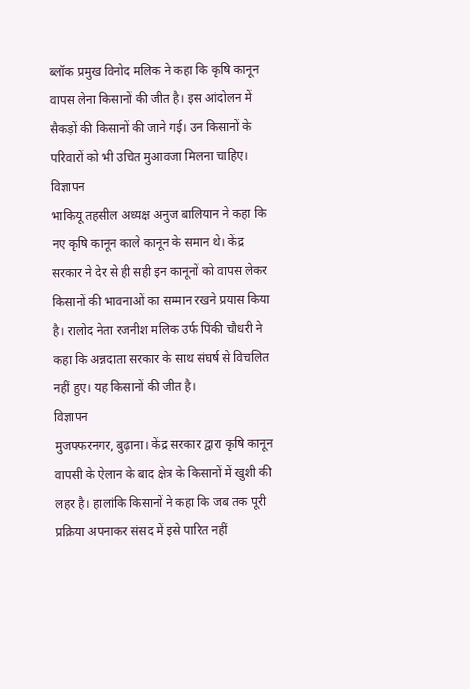ब्लॉक प्रमुख विनोद मलिक ने कहा कि कृषि कानून वापस लेना किसानों की जीत है। इस आंदोलन में सैकड़ों की किसानों की जाने गई। उन किसानों के परिवारों को भी उचित मुआवजा मिलना चाहिए।
विज्ञापन
भाकियू तहसील अध्यक्ष अनुज बालियान ने कहा कि नए कृषि कानून काले कानून के समान थे। केंद्र सरकार ने देर से ही सही इन कानूनों को वापस लेकर किसानों की भावनाओं का सम्मान रखने प्रयास किया है। रालोद नेता रजनीश मलिक उर्फ पिंकी चौधरी ने कहा कि अन्नदाता सरकार के साथ संघर्ष से विचलित नहीं हुए। यह किसानों की जीत है।
विज्ञापन
मुजफ्फरनगर, बुढ़ाना। केंद्र सरकार द्वारा कृषि कानून वापसी के ऐलान के बाद क्षेत्र के किसानों में खुशी की लहर है। हालांकि किसानों ने कहा कि जब तक पूरी प्रक्रिया अपनाकर संसद में इसे पारित नहीं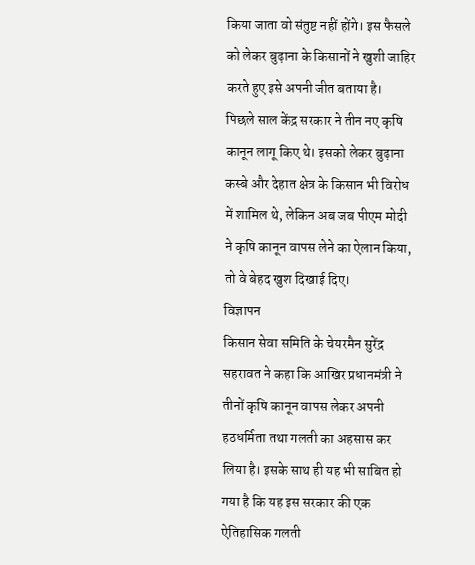किया जाता वो संतुष्ट नहीं होंगे। इस फैसले को लेकर बुढ़ाना के किसानों ने खुशी जाहिर करते हुए इसे अपनी जीत बताया है।
पिछले साल केंद्र सरकार ने तीन नए कृषि कानून लागू किए थे। इसको लेकर बुढ़ाना कस्बे और देहात क्षेत्र के किसान भी विरोध में शामिल थे, लेकिन अब जब पीएम मोदी ने कृषि कानून वापस लेने का ऐलान किया, तो वे बेहद खुश दिखाई दिए।
विज्ञापन
किसान सेवा समिति के चेयरमैन सुरेंद्र सहरावत ने कहा कि आखिर प्रधानमंत्री ने तीनों कृषि कानून वापस लेकर अपनी हठधर्मिता तथा गलती का अहसास कर लिया है। इसके साथ ही यह भी साबित हो गया है कि यह इस सरकार की एक ऐतिहासिक गलती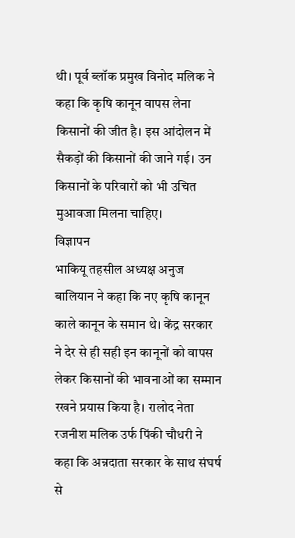थी। पूर्व ब्लॉक प्रमुख विनोद मलिक ने कहा कि कृषि कानून वापस लेना किसानों की जीत है। इस आंदोलन में सैकड़ों की किसानों की जाने गई। उन किसानों के परिवारों को भी उचित मुआवजा मिलना चाहिए।
विज्ञापन
भाकियू तहसील अध्यक्ष अनुज बालियान ने कहा कि नए कृषि कानून काले कानून के समान थे। केंद्र सरकार ने देर से ही सही इन कानूनों को वापस लेकर किसानों की भावनाओं का सम्मान रखने प्रयास किया है। रालोद नेता रजनीश मलिक उर्फ पिंकी चौधरी ने कहा कि अन्नदाता सरकार के साथ संघर्ष से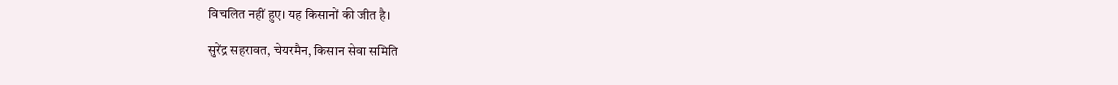विचलित नहीं हुए। यह किसानों की जीत है।

सुरेंद्र सहरावत, चेयरमैन, किसान सेवा समिति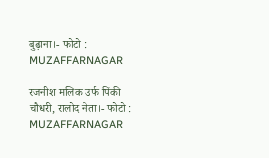बुढ़ाना।- फोटो : MUZAFFARNAGAR

रजनीश मलिक उर्फ पिंकी चौधरी, रालोद नेता।- फोटो : MUZAFFARNAGAR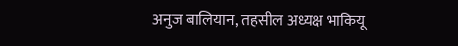अनुज बालियान, तहसील अध्यक्ष भाकियू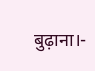बुढ़ाना।-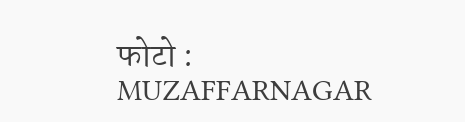फोटो : MUZAFFARNAGAR